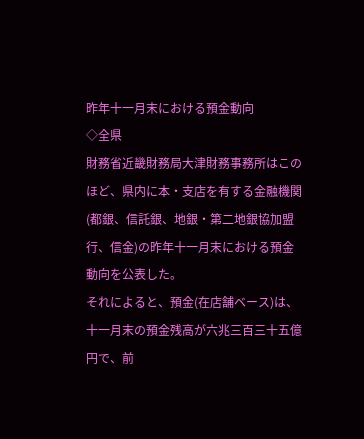昨年十一月末における預金動向
◇全県
財務省近畿財務局大津財務事務所はこのほど、県内に本・支店を有する金融機関(都銀、信託銀、地銀・第二地銀協加盟行、信金)の昨年十一月末における預金動向を公表した。
それによると、預金(在店舗ベース)は、十一月末の預金残高が六兆三百三十五億円で、前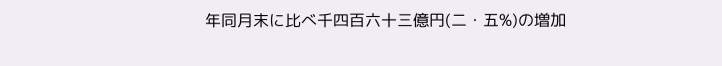年同月末に比べ千四百六十三億円(二・五%)の増加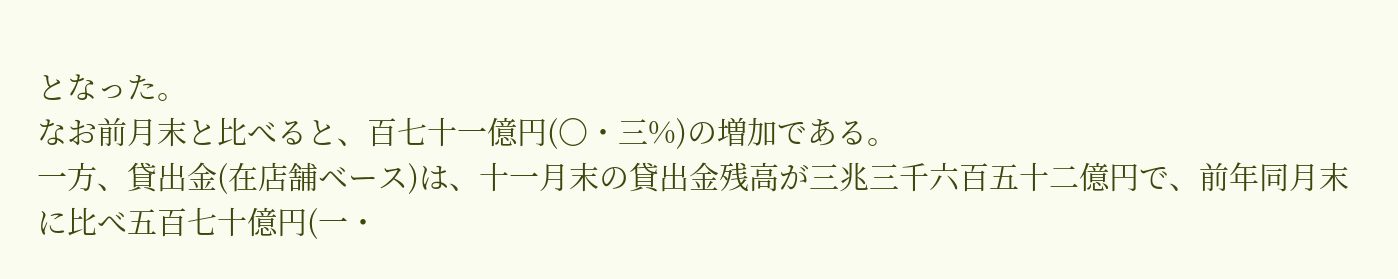となった。
なお前月末と比べると、百七十一億円(〇・三%)の増加である。
一方、貸出金(在店舗ベース)は、十一月末の貸出金残高が三兆三千六百五十二億円で、前年同月末に比べ五百七十億円(一・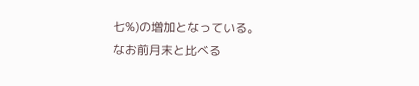七%)の増加となっている。
なお前月末と比べる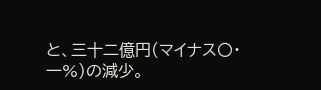と、三十二億円(マイナス〇・一%)の減少。